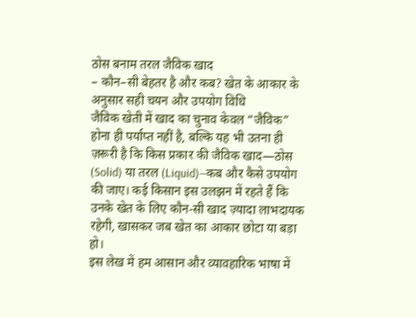ठोस बनाम तरल जैविक खाद
– कौन–सी बेहतर है और कब? खेत के आकार के अनुसार सही चयन और उपयोग विधि
जैविक खेती में खाद का चुनाव केवल “जैविक” होना ही पर्याप्त नहीं है, बल्कि यह भी उतना ही ज़रूरी है कि किस प्रकार की जैविक खाद—ठोस (Solid) या तरल (Liquid)—कब और कैसे उपयोग की जाए। कई किसान इस उलझन में रहते हैं कि उनके खेत के लिए कौन-सी खाद ज़्यादा लाभदायक रहेगी, खासकर जब खेत का आकार छोटा या बड़ा हो।
इस लेख में हम आसान और व्यावहारिक भाषा में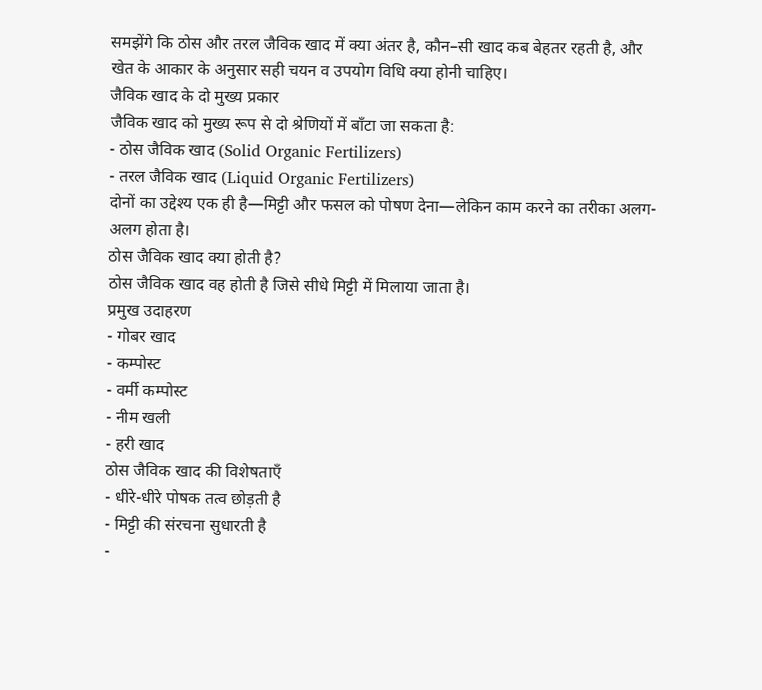समझेंगे कि ठोस और तरल जैविक खाद में क्या अंतर है, कौन–सी खाद कब बेहतर रहती है, और खेत के आकार के अनुसार सही चयन व उपयोग विधि क्या होनी चाहिए।
जैविक खाद के दो मुख्य प्रकार
जैविक खाद को मुख्य रूप से दो श्रेणियों में बाँटा जा सकता है:
- ठोस जैविक खाद (Solid Organic Fertilizers)
- तरल जैविक खाद (Liquid Organic Fertilizers)
दोनों का उद्देश्य एक ही है—मिट्टी और फसल को पोषण देना—लेकिन काम करने का तरीका अलग-अलग होता है।
ठोस जैविक खाद क्या होती है?
ठोस जैविक खाद वह होती है जिसे सीधे मिट्टी में मिलाया जाता है।
प्रमुख उदाहरण
- गोबर खाद
- कम्पोस्ट
- वर्मी कम्पोस्ट
- नीम खली
- हरी खाद
ठोस जैविक खाद की विशेषताएँ
- धीरे-धीरे पोषक तत्व छोड़ती है
- मिट्टी की संरचना सुधारती है
-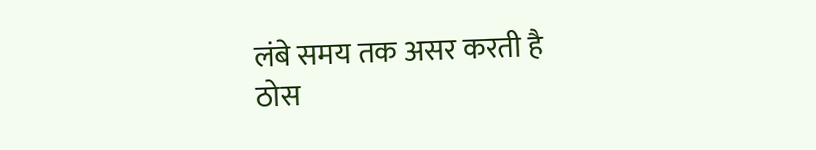लंबे समय तक असर करती है
ठोस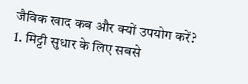जैविक खाद कब और क्यों उपयोग करें?
1. मिट्टी सुधार के लिए सबसे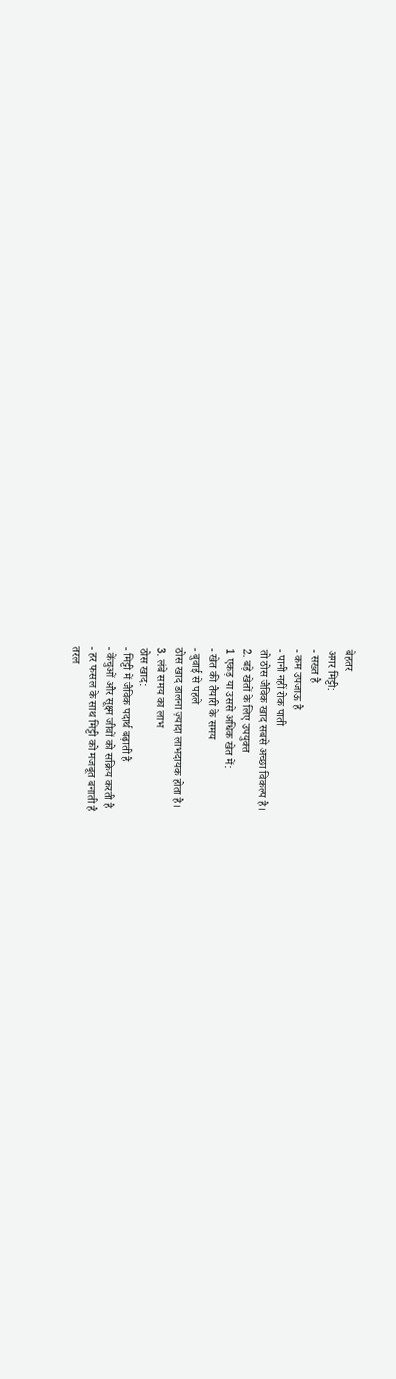बेहतर
अगर मिट्टी:
- सख्त है
- कम उपजाऊ है
- पानी नहीं रोक पाती
तो ठोस जैविक खाद सबसे अच्छा विकल्प है।
2. बड़े खेतों के लिए उपयुक्त
1 एकड़ या उससे अधिक खेत में:
- खेत की तैयारी के समय
- बुवाई से पहले
ठोस खाद डालना ज़्यादा लाभदायक होता है।
3. लंबे समय का लाभ
ठोस खाद:
- मिट्टी में जैविक पदार्थ बढ़ाती है
- केंचुओं और सूक्ष्म जीवों को सक्रिय करती है
- हर फसल के साथ मिट्टी को मजबूत बनाती है
तरल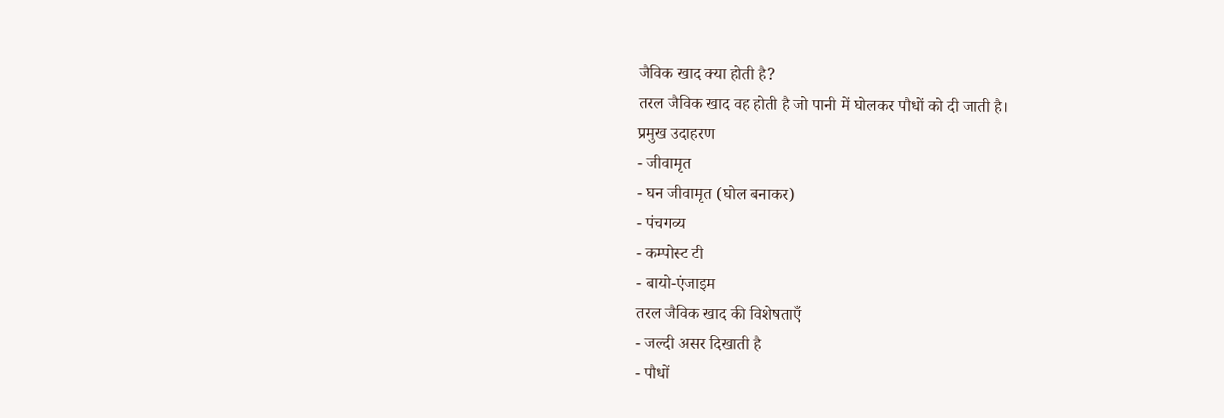जैविक खाद क्या होती है?
तरल जैविक खाद वह होती है जो पानी में घोलकर पौधों को दी जाती है।
प्रमुख उदाहरण
- जीवामृत
- घन जीवामृत (घोल बनाकर)
- पंचगव्य
- कम्पोस्ट टी
- बायो-एंजाइम
तरल जैविक खाद की विशेषताएँ
- जल्दी असर दिखाती है
- पौधों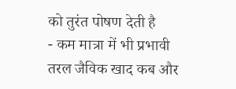को तुरंत पोषण देती है
- कम मात्रा में भी प्रभावी
तरल जैविक खाद कब और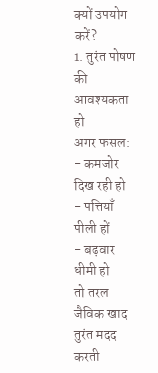क्यों उपयोग करें?
1. तुरंत पोषण की आवश्यकता हो
अगर फसल:
- कमजोर दिख रही हो
- पत्तियाँ पीली हों
- बढ़वार धीमी हो
तो तरल जैविक खाद तुरंत मदद करती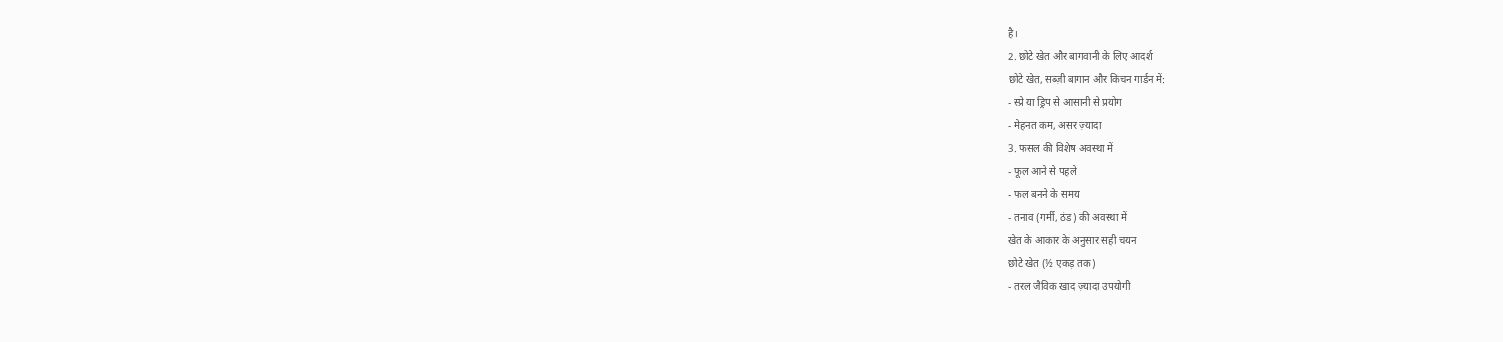है।
2. छोटे खेत और बागवानी के लिए आदर्श
छोटे खेत, सब्ज़ी बागान और किचन गार्डन में:
- स्प्रे या ड्रिप से आसानी से प्रयोग
- मेहनत कम, असर ज़्यादा
3. फसल की विशेष अवस्था में
- फूल आने से पहले
- फल बनने के समय
- तनाव (गर्मी, ठंड) की अवस्था में
खेत के आकार के अनुसार सही चयन
छोटे खेत (½ एकड़ तक)
- तरल जैविक खाद ज़्यादा उपयोगी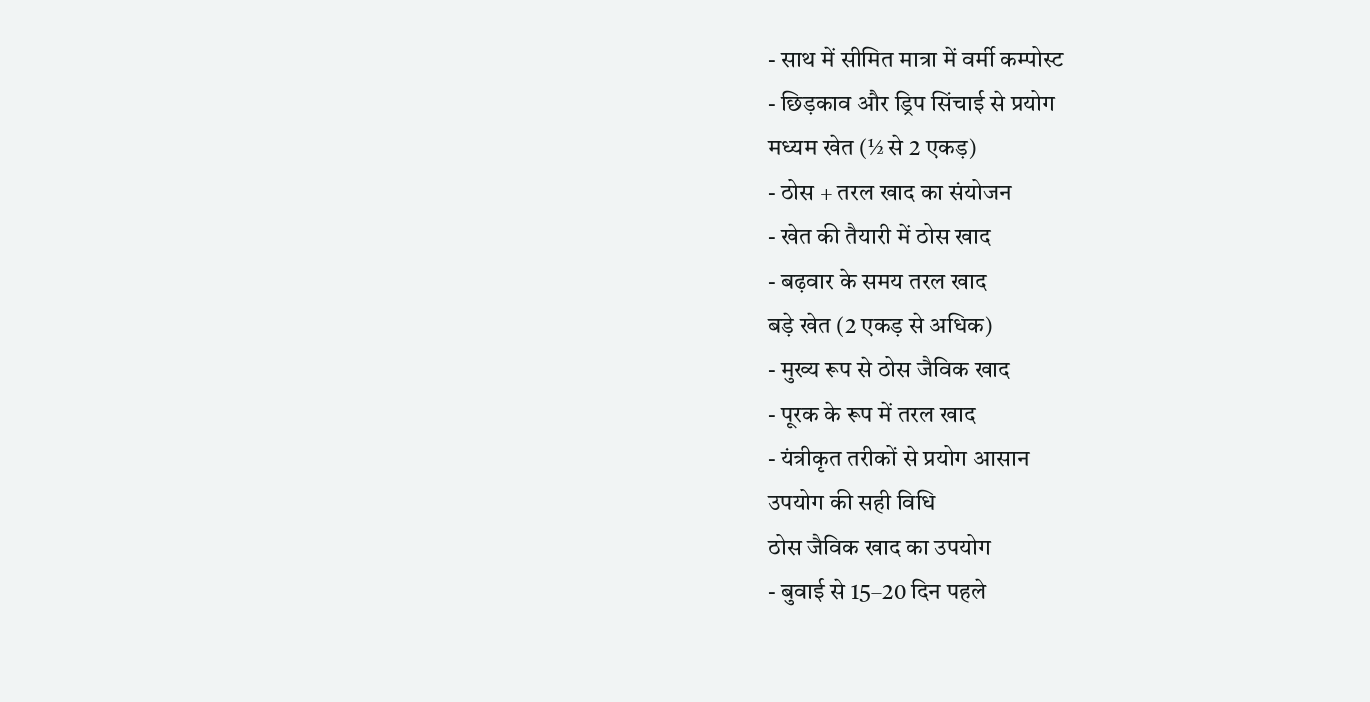- साथ में सीमित मात्रा में वर्मी कम्पोस्ट
- छिड़काव और ड्रिप सिंचाई से प्रयोग
मध्यम खेत (½ से 2 एकड़)
- ठोस + तरल खाद का संयोजन
- खेत की तैयारी में ठोस खाद
- बढ़वार के समय तरल खाद
बड़े खेत (2 एकड़ से अधिक)
- मुख्य रूप से ठोस जैविक खाद
- पूरक के रूप में तरल खाद
- यंत्रीकृत तरीकों से प्रयोग आसान
उपयोग की सही विधि
ठोस जैविक खाद का उपयोग
- बुवाई से 15–20 दिन पहले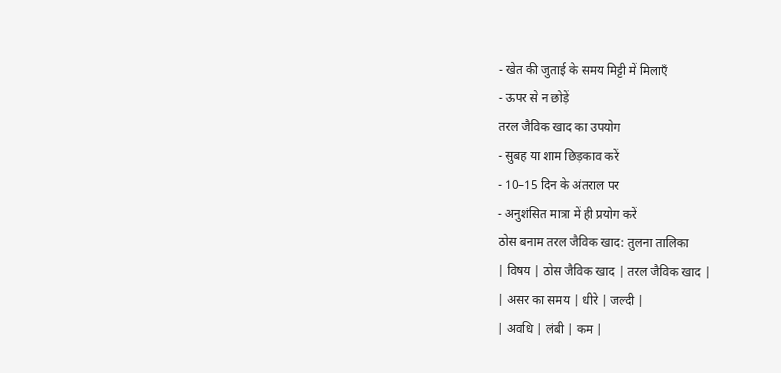- खेत की जुताई के समय मिट्टी में मिलाएँ
- ऊपर से न छोड़ें
तरल जैविक खाद का उपयोग
- सुबह या शाम छिड़काव करें
- 10–15 दिन के अंतराल पर
- अनुशंसित मात्रा में ही प्रयोग करें
ठोस बनाम तरल जैविक खाद: तुलना तालिका
| विषय | ठोस जैविक खाद | तरल जैविक खाद |
| असर का समय | धीरे | जल्दी |
| अवधि | लंबी | कम |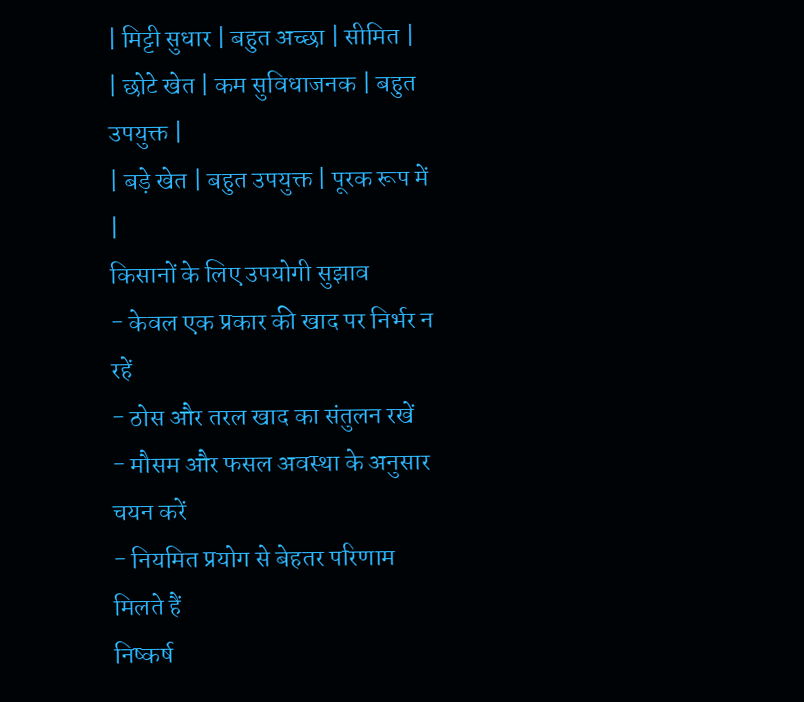| मिट्टी सुधार | बहुत अच्छा | सीमित |
| छोटे खेत | कम सुविधाजनक | बहुत उपयुक्त |
| बड़े खेत | बहुत उपयुक्त | पूरक रूप में |
किसानों के लिए उपयोगी सुझाव
- केवल एक प्रकार की खाद पर निर्भर न रहें
- ठोस और तरल खाद का संतुलन रखें
- मौसम और फसल अवस्था के अनुसार चयन करें
- नियमित प्रयोग से बेहतर परिणाम मिलते हैं
निष्कर्ष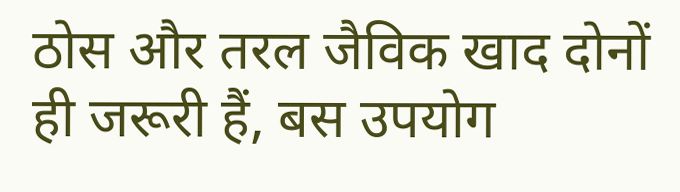ठोस और तरल जैविक खाद दोनों ही जरूरी हैं, बस उपयोग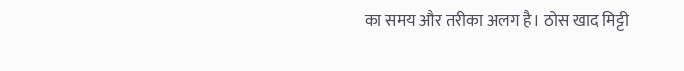का समय और तरीका अलग है। ठोस खाद मिट्टी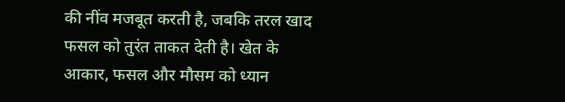की नींव मजबूत करती है, जबकि तरल खाद फसल को तुरंत ताकत देती है। खेत के आकार, फसल और मौसम को ध्यान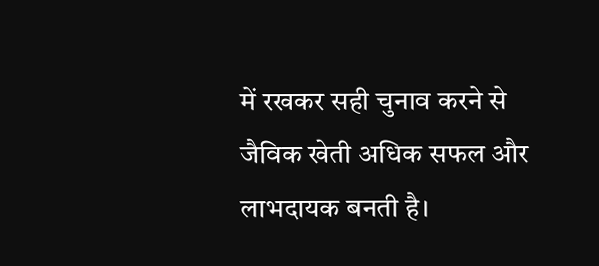में रखकर सही चुनाव करने से जैविक खेती अधिक सफल और लाभदायक बनती है।